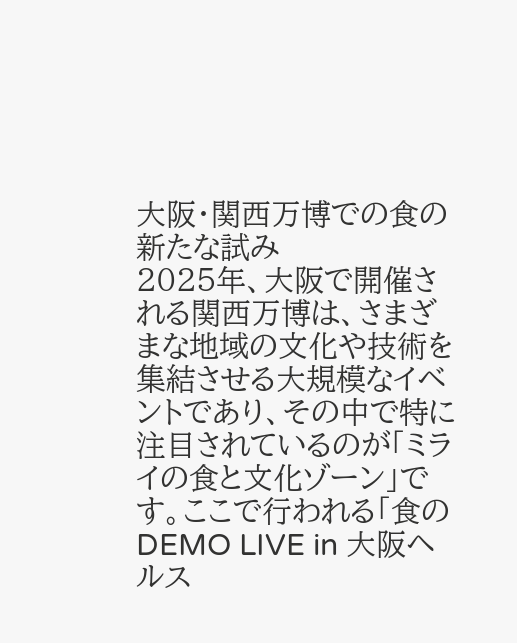大阪・関西万博での食の新たな試み
2025年、大阪で開催される関西万博は、さまざまな地域の文化や技術を集結させる大規模なイベントであり、その中で特に注目されているのが「ミライの食と文化ゾーン」です。ここで行われる「食のDEMO LIVE in 大阪ヘルス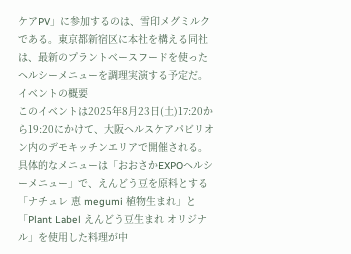ケアPV」に参加するのは、雪印メグミルクである。東京都新宿区に本社を構える同社は、最新のプラントベースフードを使ったヘルシーメニューを調理実演する予定だ。
イベントの概要
このイベントは2025年8月23日(土)17:20から19:20にかけて、大阪ヘルスケアパビリオン内のデモキッチンエリアで開催される。具体的なメニューは「おおさかEXPOヘルシーメニュー」で、えんどう豆を原料とする「ナチュレ 恵 megumi 植物生まれ」と「Plant Label えんどう豆生まれ オリジナル」を使用した料理が中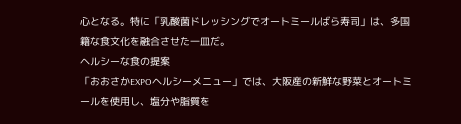心となる。特に「乳酸菌ドレッシングでオートミールばら寿司」は、多国籍な食文化を融合させた一皿だ。
ヘルシーな食の提案
「おおさかEXPOヘルシーメニュー」では、大阪産の新鮮な野菜とオートミールを使用し、塩分や脂質を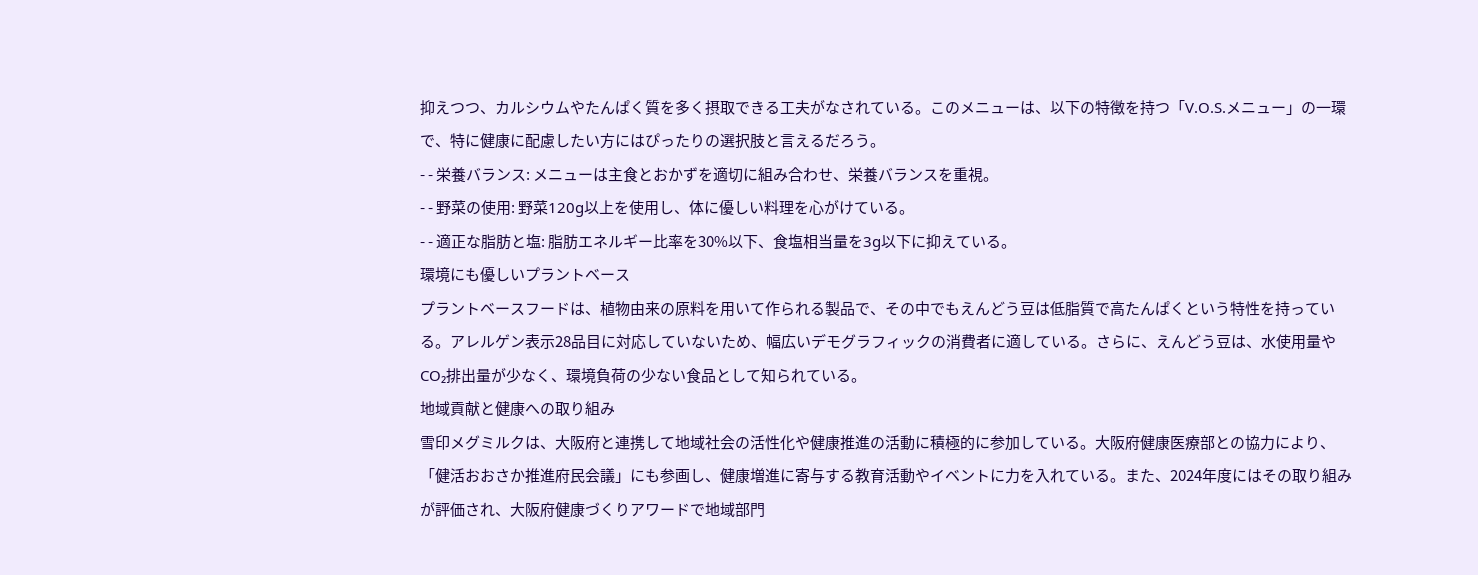抑えつつ、カルシウムやたんぱく質を多く摂取できる工夫がなされている。このメニューは、以下の特徴を持つ「V.O.S.メニュー」の一環で、特に健康に配慮したい方にはぴったりの選択肢と言えるだろう。
- - 栄養バランス: メニューは主食とおかずを適切に組み合わせ、栄養バランスを重視。
- - 野菜の使用: 野菜120g以上を使用し、体に優しい料理を心がけている。
- - 適正な脂肪と塩: 脂肪エネルギー比率を30%以下、食塩相当量を3g以下に抑えている。
環境にも優しいプラントベース
プラントベースフードは、植物由来の原料を用いて作られる製品で、その中でもえんどう豆は低脂質で高たんぱくという特性を持っている。アレルゲン表示28品目に対応していないため、幅広いデモグラフィックの消費者に適している。さらに、えんどう豆は、水使用量やCO₂排出量が少なく、環境負荷の少ない食品として知られている。
地域貢献と健康への取り組み
雪印メグミルクは、大阪府と連携して地域社会の活性化や健康推進の活動に積極的に参加している。大阪府健康医療部との協力により、「健活おおさか推進府民会議」にも参画し、健康増進に寄与する教育活動やイベントに力を入れている。また、2024年度にはその取り組みが評価され、大阪府健康づくりアワードで地域部門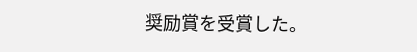奨励賞を受賞した。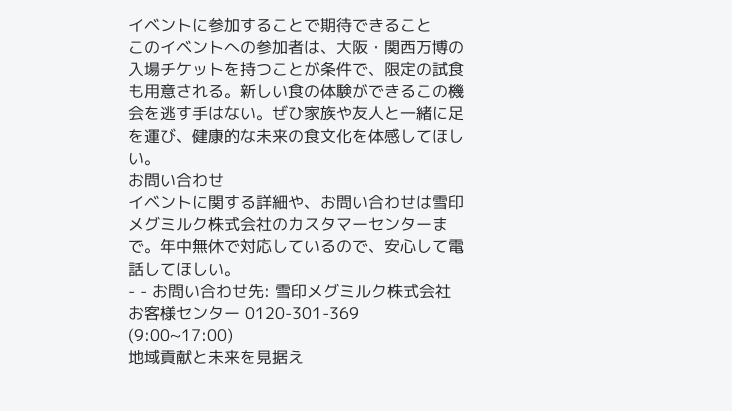イベントに参加することで期待できること
このイベントへの参加者は、大阪・関西万博の入場チケットを持つことが条件で、限定の試食も用意される。新しい食の体験ができるこの機会を逃す手はない。ぜひ家族や友人と一緒に足を運び、健康的な未来の食文化を体感してほしい。
お問い合わせ
イベントに関する詳細や、お問い合わせは雪印メグミルク株式会社のカスタマーセンターまで。年中無休で対応しているので、安心して電話してほしい。
- - お問い合わせ先: 雪印メグミルク株式会社 お客様センター 0120-301-369 (9:00~17:00)
地域貢献と未来を見据え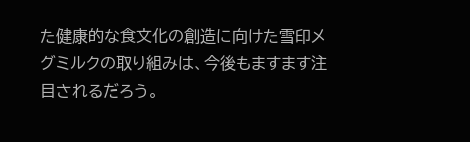た健康的な食文化の創造に向けた雪印メグミルクの取り組みは、今後もますます注目されるだろう。